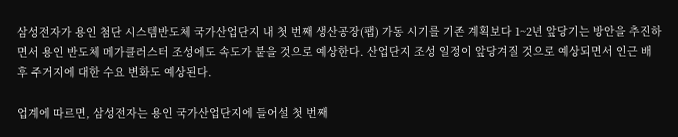삼성전자가 용인 첨단 시스템반도체 국가산업단지 내 첫 번째 생산공장(팹) 가동 시기를 기존 계획보다 1~2년 앞당기는 방안을 추진하면서 용인 반도체 메가클러스터 조성에도 속도가 붙을 것으로 예상한다. 산업단지 조성 일정이 앞당겨질 것으로 예상되면서 인근 배후 주거지에 대한 수요 변화도 예상된다.

업계에 따르면, 삼성전자는 용인 국가산업단지에 들어설 첫 번째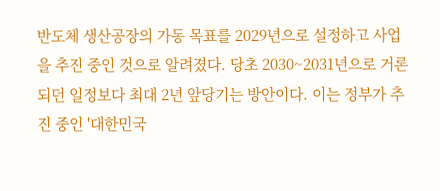반도체 생산공장의 가동 목표를 2029년으로 설정하고 사업을 추진 중인 것으로 알려졌다. 당초 2030~2031년으로 거론되던 일정보다 최대 2년 앞당기는 방안이다. 이는 정부가 추진 중인 '대한민국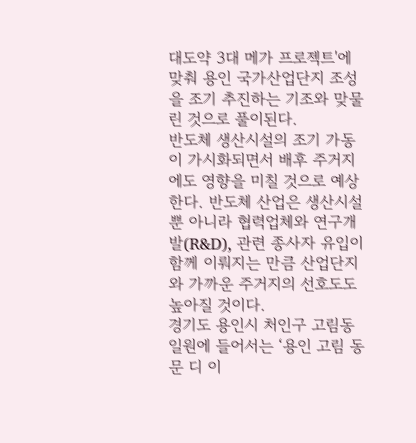대도약 3대 메가 프로젝트'에 맞춰 용인 국가산업단지 조성을 조기 추진하는 기조와 맞물린 것으로 풀이된다.
반도체 생산시설의 조기 가동이 가시화되면서 배후 주거지에도 영향을 미칠 것으로 예상한다. 반도체 산업은 생산시설뿐 아니라 협력업체와 연구개발(R&D), 관련 종사자 유입이 함께 이뤄지는 만큼 산업단지와 가까운 주거지의 선호도도 높아질 것이다.
경기도 용인시 처인구 고림동 일원에 들어서는 ‘용인 고림 동문 디 이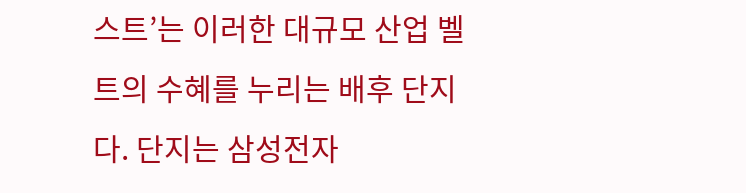스트’는 이러한 대규모 산업 벨트의 수혜를 누리는 배후 단지다. 단지는 삼성전자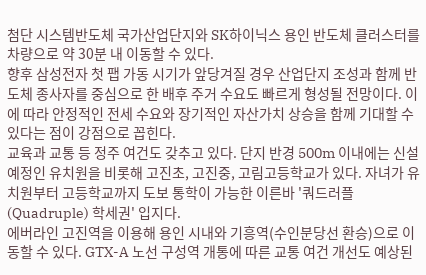첨단 시스템반도체 국가산업단지와 SK하이닉스 용인 반도체 클러스터를 차량으로 약 30분 내 이동할 수 있다.
향후 삼성전자 첫 팹 가동 시기가 앞당겨질 경우 산업단지 조성과 함께 반도체 종사자를 중심으로 한 배후 주거 수요도 빠르게 형성될 전망이다. 이에 따라 안정적인 전세 수요와 장기적인 자산가치 상승을 함께 기대할 수 있다는 점이 강점으로 꼽힌다.
교육과 교통 등 정주 여건도 갖추고 있다. 단지 반경 500m 이내에는 신설 예정인 유치원을 비롯해 고진초, 고진중, 고림고등학교가 있다. 자녀가 유치원부터 고등학교까지 도보 통학이 가능한 이른바 '쿼드러플(Quadruple) 학세권' 입지다.
에버라인 고진역을 이용해 용인 시내와 기흥역(수인분당선 환승)으로 이동할 수 있다. GTX-A 노선 구성역 개통에 따른 교통 여건 개선도 예상된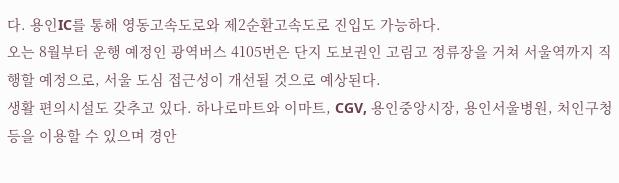다. 용인IC를 통해 영동고속도로와 제2순환고속도로 진입도 가능하다.
오는 8월부터 운행 예정인 광역버스 4105번은 단지 도보권인 고림고 정류장을 거쳐 서울역까지 직행할 예정으로, 서울 도심 접근성이 개선될 것으로 예상된다.
생활 편의시설도 갖추고 있다. 하나로마트와 이마트, CGV, 용인중앙시장, 용인서울병원, 처인구청 등을 이용할 수 있으며 경안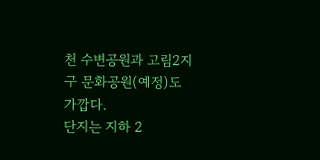천 수변공원과 고림2지구 문화공원(예정)도 가깝다.
단지는 지하 2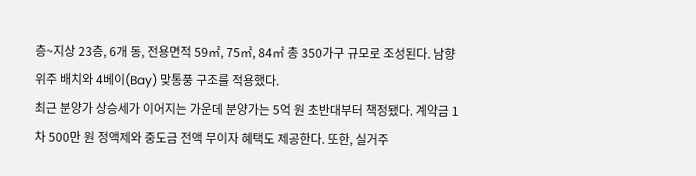층~지상 23층, 6개 동, 전용면적 59㎡, 75㎡, 84㎡ 총 350가구 규모로 조성된다. 남향 위주 배치와 4베이(Bay) 맞통풍 구조를 적용했다.
최근 분양가 상승세가 이어지는 가운데 분양가는 5억 원 초반대부터 책정됐다. 계약금 1차 500만 원 정액제와 중도금 전액 무이자 혜택도 제공한다. 또한, 실거주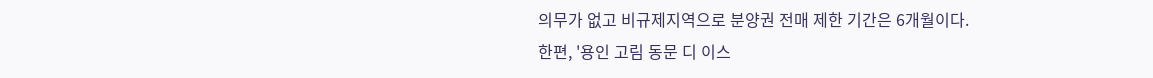의무가 없고 비규제지역으로 분양권 전매 제한 기간은 6개월이다.
한편, '용인 고림 동문 디 이스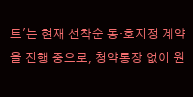트'는 현재 선착순 동·호지정 계약을 진행 중으로, 청약통장 없이 원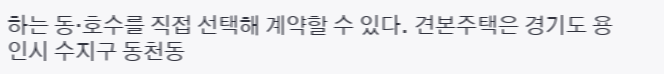하는 동·호수를 직접 선택해 계약할 수 있다. 견본주택은 경기도 용인시 수지구 동천동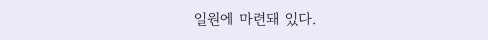일원에 마련돼 있다.